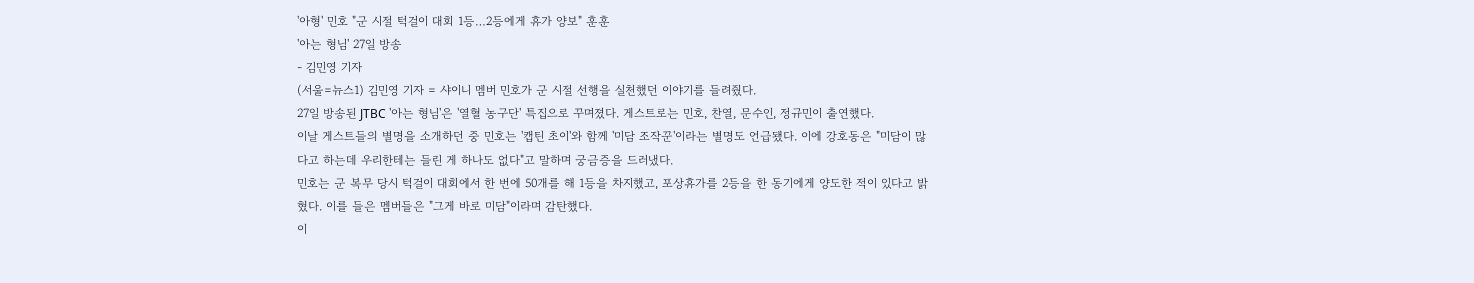'아형' 민호 "군 시절 턱걸이 대회 1등…2등에게 휴가 양보" 훈훈
'아는 형님' 27일 방송
- 김민영 기자
(서울=뉴스1) 김민영 기자 = 샤이니 멤버 민호가 군 시절 선행을 실천했던 이야기를 들려줬다.
27일 방송된 JTBC '아는 형님'은 '열혈 농구단' 특집으로 꾸며졌다. 게스트로는 민호, 찬열, 문수인, 정규민이 출연했다.
이날 게스트들의 별명을 소개하던 중 민호는 '캡틴 초이'와 함께 '미담 조작꾼'이라는 별명도 언급됐다. 이에 강호동은 "미담이 많다고 하는데 우리한테는 들린 게 하나도 없다"고 말하며 궁금증을 드러냈다.
민호는 군 복무 당시 턱걸이 대회에서 한 번에 50개를 해 1등을 차지했고, 포상휴가를 2등을 한 동기에게 양도한 적이 있다고 밝혔다. 이를 들은 멤버들은 "그게 바로 미담"이라며 감탄했다.
이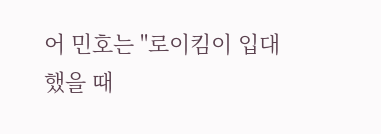어 민호는 "로이킴이 입대했을 때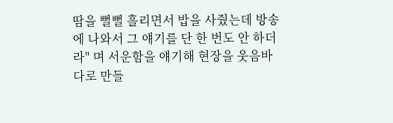땀을 뻘뻘 흘리면서 밥을 사줬는데 방송에 나와서 그 얘기를 단 한 번도 안 하더라" 며 서운함을 얘기해 현장을 웃음바다로 만들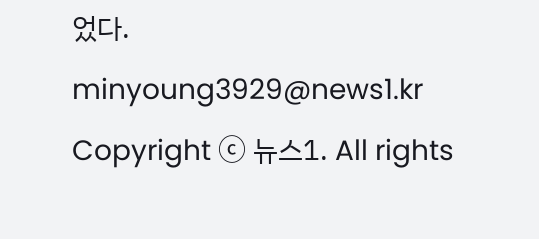었다.
minyoung3929@news1.kr
Copyright ⓒ 뉴스1. All rights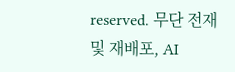reserved. 무단 전재 및 재배포, AI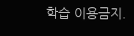학습 이용금지.